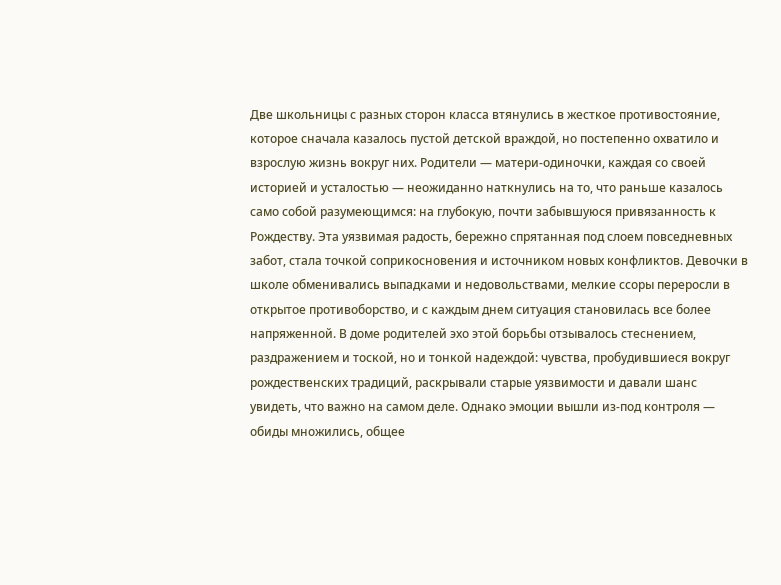Две школьницы с разных сторон класса втянулись в жесткое противостояние, которое сначала казалось пустой детской враждой, но постепенно охватило и взрослую жизнь вокруг них. Родители — матери-одиночки, каждая со своей историей и усталостью — неожиданно наткнулись на то, что раньше казалось само собой разумеющимся: на глубокую, почти забывшуюся привязанность к Рождеству. Эта уязвимая радость, бережно спрятанная под слоем повседневных забот, стала точкой соприкосновения и источником новых конфликтов. Девочки в школе обменивались выпадками и недовольствами, мелкие ссоры переросли в открытое противоборство, и с каждым днем ситуация становилась все более напряженной. В доме родителей эхо этой борьбы отзывалось стеснением, раздражением и тоской, но и тонкой надеждой: чувства, пробудившиеся вокруг рождественских традиций, раскрывали старые уязвимости и давали шанс увидеть, что важно на самом деле. Однако эмоции вышли из-под контроля — обиды множились, общее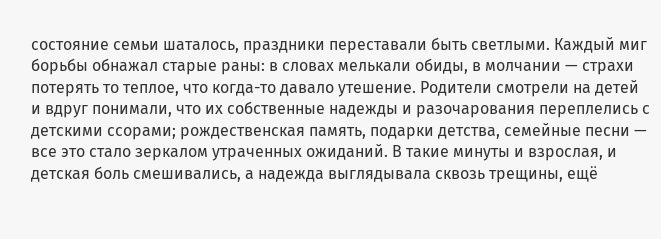состояние семьи шаталось, праздники переставали быть светлыми. Каждый миг борьбы обнажал старые раны: в словах мелькали обиды, в молчании — страхи потерять то теплое, что когда-то давало утешение. Родители смотрели на детей и вдруг понимали, что их собственные надежды и разочарования переплелись с детскими ссорами; рождественская память, подарки детства, семейные песни — все это стало зеркалом утраченных ожиданий. В такие минуты и взрослая, и детская боль смешивались, а надежда выглядывала сквозь трещины, ещё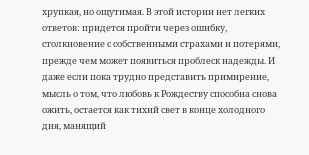хрупкая, но ощутимая. В этой истории нет легких ответов: придется пройти через ошибку, столкновение с собственными страхами и потерями, прежде чем может появиться проблеск надежды. И даже если пока трудно представить примирение, мысль о том, что любовь к Рождеству способна снова ожить, остается как тихий свет в конце холодного дня, манящий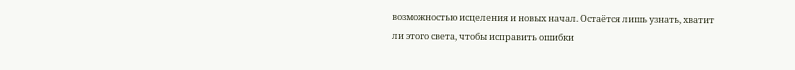возможностью исцеления и новых начал. Остаётся лишь узнать, хватит ли этого света, чтобы исправить ошибки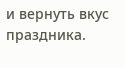и вернуть вкус праздника.